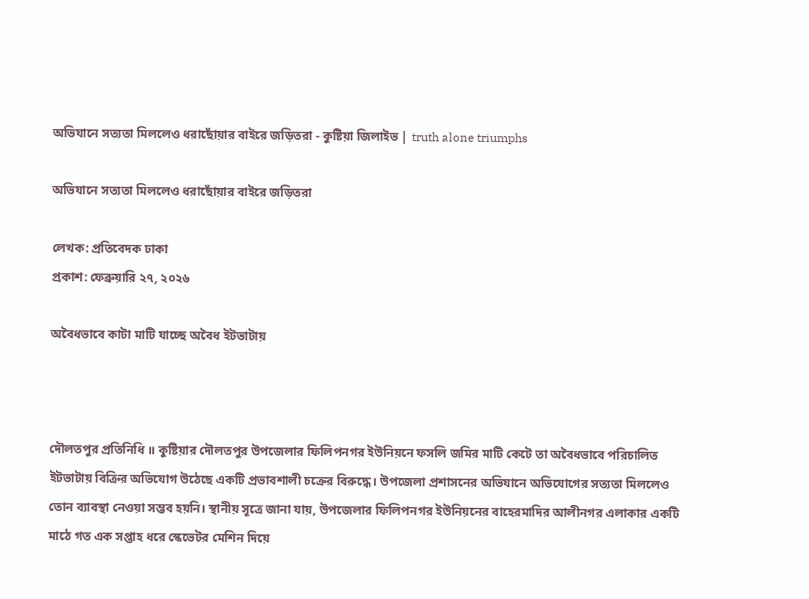অভিযানে সত্যতা মিললেও ধরাছোঁয়ার বাইরে জড়িতরা - কুষ্টিয়া জিলাইভ | truth alone triumphs

অভিযানে সত্যতা মিললেও ধরাছোঁয়ার বাইরে জড়িতরা

লেখক: প্রতিবেদক ঢাকা
প্রকাশ: ফেব্রুয়ারি ২৭, ২০২৬

অবৈধভাবে কাটা মাটি যাচ্ছে অবৈধ ইটভাটায়



দৌলতপুর প্রতিনিধি ॥ কুষ্টিয়ার দৌলতপুর উপজেলার ফিলিপনগর ইউনিয়নে ফসলি জমির মাটি কেটে তা অবৈধভাবে পরিচালিত ইটভাটায় বিক্রির অভিযোগ উঠেছে একটি প্রভাবশালী চক্রের বিরুদ্ধে। উপজেলা প্রশাসনের অভিযানে অভিযোগের সত্যতা মিললেও তোন ব্যাবস্থা নেওয়া সম্ভব হয়নি। স্থানীয় সূত্রে জানা যায়, উপজেলার ফিলিপনগর ইউনিয়নের বাহেরমাদির আলীনগর এলাকার একটি মাঠে গত এক সপ্তাহ ধরে স্কেভেটর মেশিন দিয়ে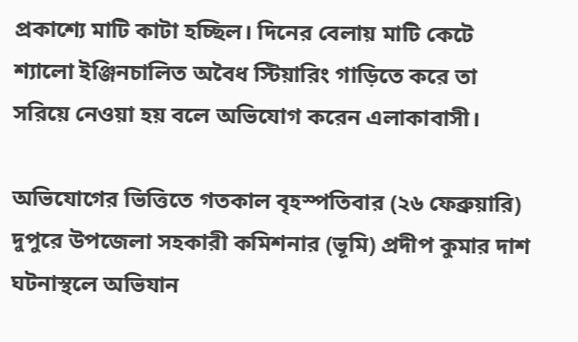প্রকাশ্যে মাটি কাটা হচ্ছিল। দিনের বেলায় মাটি কেটে শ্যালো ইঞ্জিনচালিত অবৈধ স্টিয়ারিং গাড়িতে করে তা সরিয়ে নেওয়া হয় বলে অভিযোগ করেন এলাকাবাসী।

অভিযোগের ভিত্তিতে গতকাল বৃহস্পতিবার (২৬ ফেব্রুয়ারি) দুপুরে উপজেলা সহকারী কমিশনার (ভূমি) প্রদীপ কুমার দাশ ঘটনাস্থলে অভিযান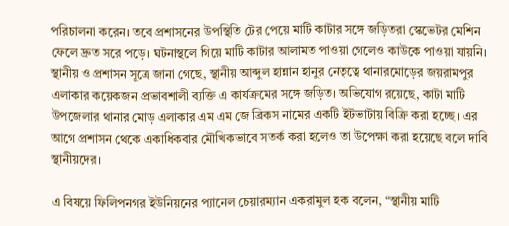পরিচালনা করেন। তবে প্রশাসনের উপস্থিতি টের পেয়ে মাটি কাটার সঙ্গে জড়িতরা স্কেভেটর মেশিন ফেলে দ্রুত সরে পড়ে। ঘটনাস্থলে গিয়ে মাটি কাটার আলামত পাওয়া গেলেও কাউকে পাওয়া যায়নি। স্থানীয় ও প্রশাসন সূত্রে জানা গেছে, স্থানীয় আব্দুল হান্নান হানুর নেতৃত্বে থানারমোড়ের জয়রামপুর এলাকার কয়েকজন প্রভাবশালী ব্যক্তি এ কার্যক্রমের সঙ্গে জড়িত। অভিযোগ রয়েছে, কাটা মাটি উপজেলার থানার মোড় এলাকার এম এম জে ব্রিকস নামের একটি ইটভাটায় বিক্রি করা হচ্ছে। এর আগে প্রশাসন থেকে একাধিকবার মৌখিকভাবে সতর্ক করা হলেও তা উপেক্ষা করা হয়েছে বলে দাবি স্থানীয়দের।

এ বিষয়ে ফিলিপনগর ইউনিয়নের প্যানেল চেয়ারম্যান একরামুল হক বলেন, “স্থানীয় মাটি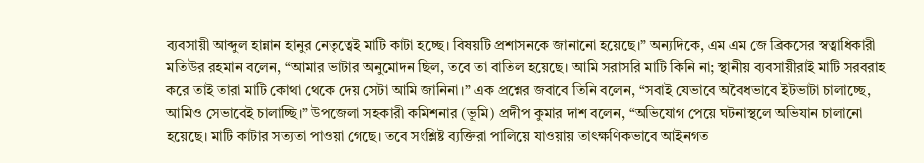ব্যবসায়ী আব্দুল হান্নান হানুর নেতৃত্বেই মাটি কাটা হচ্ছে। বিষয়টি প্রশাসনকে জানানো হয়েছে।” অন্যদিকে, এম এম জে ব্রিকসের স্বত্বাধিকারী মতিউর রহমান বলেন, “আমার ভাটার অনুমোদন ছিল, তবে তা বাতিল হয়েছে। আমি সরাসরি মাটি কিনি না; স্থানীয় ব্যবসায়ীরাই মাটি সরবরাহ করে তাই তারা মাটি কোথা থেকে দেয় সেটা আমি জানিনা।” এক প্রশ্নের জবাবে তিনি বলেন, “সবাই যেভাবে অবৈধভাবে ইটভাটা চালাচ্ছে, আমিও সেভাবেই চালাচ্ছি।” উপজেলা সহকারী কমিশনার (ভূমি) প্রদীপ কুমার দাশ বলেন, “অভিযোগ পেয়ে ঘটনাস্থলে অভিযান চালানো হয়েছে। মাটি কাটার সত্যতা পাওয়া গেছে। তবে সংশ্লিষ্ট ব্যক্তিরা পালিয়ে যাওয়ায় তাৎক্ষণিকভাবে আইনগত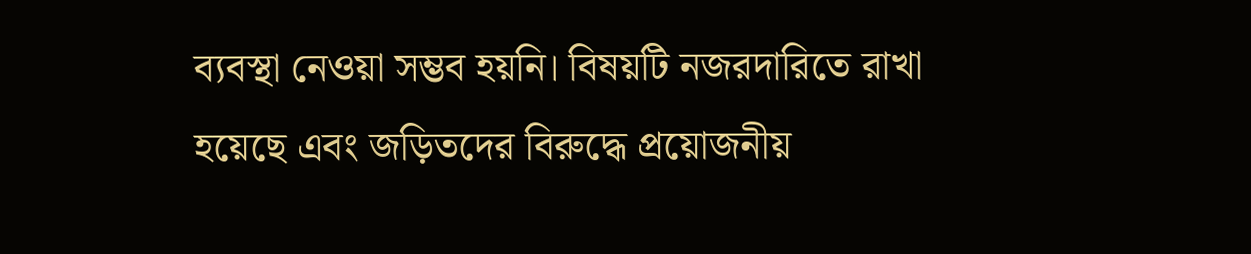ব্যবস্থা নেওয়া সম্ভব হয়নি। বিষয়টি নজরদারিতে রাখা হয়েছে এবং জড়িতদের বিরুদ্ধে প্রয়োজনীয়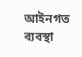আইনগত ব্যবস্থা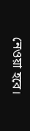নেওয়া হবে।